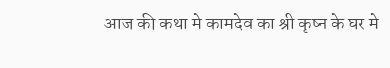आज की कथा मे कामदेव का श्री कृष्न के घर मे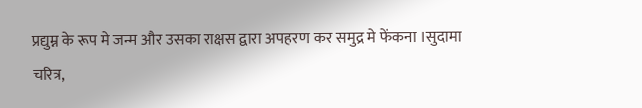प्रद्युम्न के रूप मे जन्म और उसका राक्षस द्वारा अपहरण कर समुद्र मे फेंकना ।सुदामा चरित्र,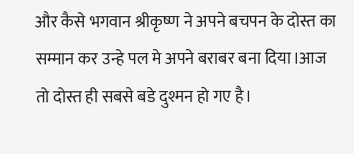और कैसे भगवान श्रीकृष्ण ने अपने बचपन के दोस्त का सम्मान कर उन्हे पल मे अपने बराबर बना दिया।आज तो दोस्त ही सबसे बडे दुश्मन हो गए है।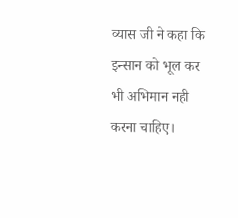व्यास जी ने कहा कि इन्सान को भूल कर भी अभिमान नही करना चाहिए।